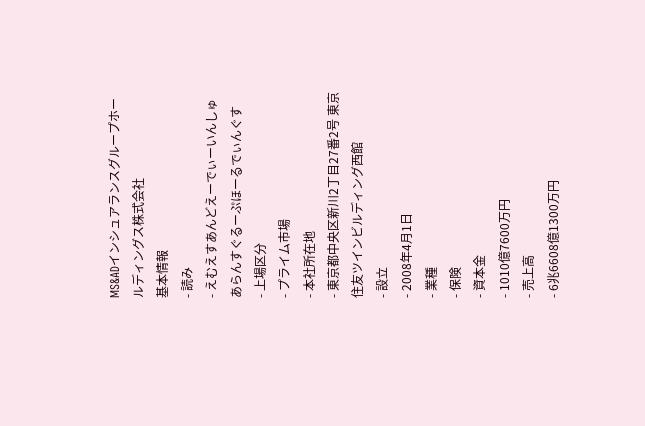MS&ADインシュアランスグループホールディングス株式会社
基本情報
- 読み
- えむえすあんどえーでぃーいんしゅあらんすぐるーぷほーるでぃんぐす
- 上場区分
- プライム市場
- 本社所在地
- 東京都中央区新川2丁目27番2号 東京住友ツインビルディング西館
- 設立
- 2008年4月1日
- 業種
- 保険
- 資本金
- 1010億7600万円
- 売上高
- 6兆6608億1300万円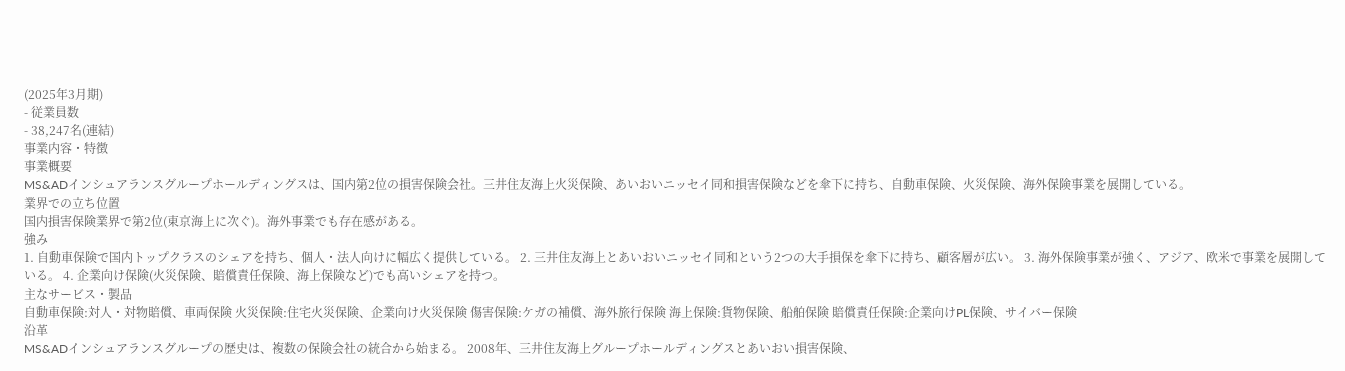(2025年3月期)
- 従業員数
- 38,247名(連結)
事業内容・特徴
事業概要
MS&ADインシュアランスグループホールディングスは、国内第2位の損害保険会社。三井住友海上火災保険、あいおいニッセイ同和損害保険などを傘下に持ち、自動車保険、火災保険、海外保険事業を展開している。
業界での立ち位置
国内損害保険業界で第2位(東京海上に次ぐ)。海外事業でも存在感がある。
強み
1. 自動車保険で国内トップクラスのシェアを持ち、個人・法人向けに幅広く提供している。 2. 三井住友海上とあいおいニッセイ同和という2つの大手損保を傘下に持ち、顧客層が広い。 3. 海外保険事業が強く、アジア、欧米で事業を展開している。 4. 企業向け保険(火災保険、賠償責任保険、海上保険など)でも高いシェアを持つ。
主なサービス・製品
自動車保険:対人・対物賠償、車両保険 火災保険:住宅火災保険、企業向け火災保険 傷害保険:ケガの補償、海外旅行保険 海上保険:貨物保険、船舶保険 賠償責任保険:企業向けPL保険、サイバー保険
沿革
MS&ADインシュアランスグループの歴史は、複数の保険会社の統合から始まる。 2008年、三井住友海上グループホールディングスとあいおい損害保険、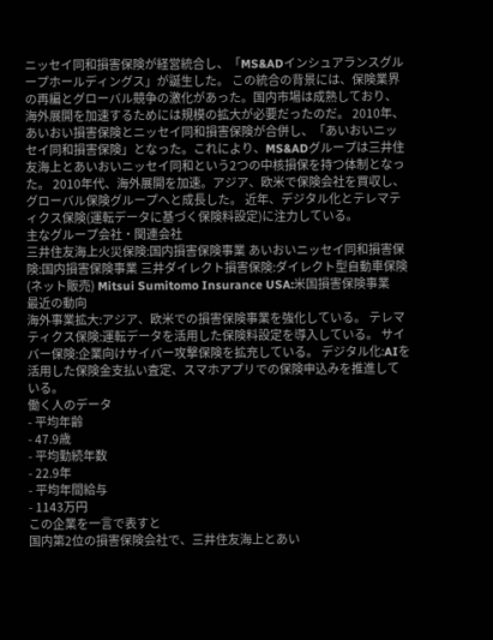ニッセイ同和損害保険が経営統合し、「MS&ADインシュアランスグループホールディングス」が誕生した。 この統合の背景には、保険業界の再編とグローバル競争の激化があった。国内市場は成熟しており、海外展開を加速するためには規模の拡大が必要だったのだ。 2010年、あいおい損害保険とニッセイ同和損害保険が合併し、「あいおいニッセイ同和損害保険」となった。これにより、MS&ADグループは三井住友海上とあいおいニッセイ同和という2つの中核損保を持つ体制となった。 2010年代、海外展開を加速。アジア、欧米で保険会社を買収し、グローバル保険グループへと成長した。 近年、デジタル化とテレマティクス保険(運転データに基づく保険料設定)に注力している。
主なグループ会社・関連会社
三井住友海上火災保険:国内損害保険事業 あいおいニッセイ同和損害保険:国内損害保険事業 三井ダイレクト損害保険:ダイレクト型自動車保険(ネット販売) Mitsui Sumitomo Insurance USA:米国損害保険事業
最近の動向
海外事業拡大:アジア、欧米での損害保険事業を強化している。 テレマティクス保険:運転データを活用した保険料設定を導入している。 サイバー保険:企業向けサイバー攻撃保険を拡充している。 デジタル化:AIを活用した保険金支払い査定、スマホアプリでの保険申込みを推進している。
働く人のデータ
- 平均年齢
- 47.9歳
- 平均勤続年数
- 22.9年
- 平均年間給与
- 1143万円
この企業を一言で表すと
国内第2位の損害保険会社で、三井住友海上とあい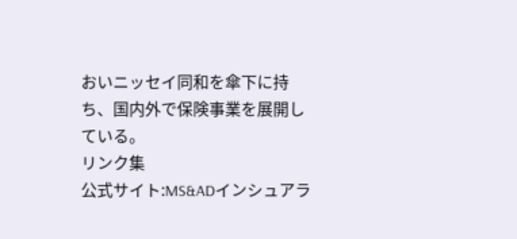おいニッセイ同和を傘下に持ち、国内外で保険事業を展開している。
リンク集
公式サイト:MS&ADインシュアラ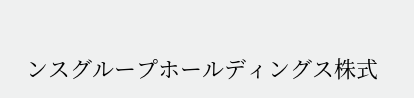ンスグループホールディングス株式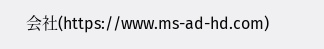会社(https://www.ms-ad-hd.com)